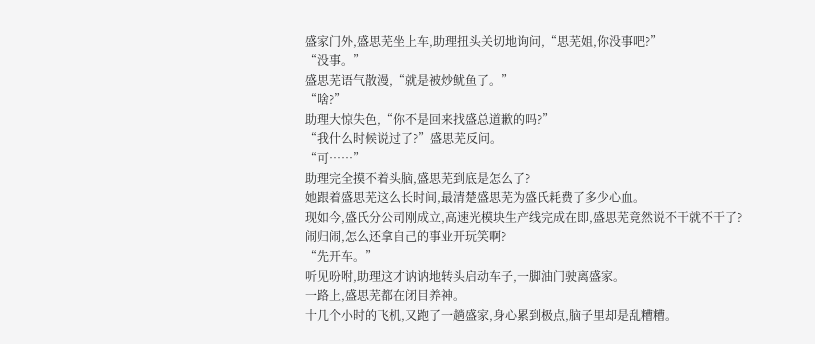盛家门外,盛思芜坐上车,助理扭头关切地询问,“思芜姐,你没事吧?”
“没事。”
盛思芜语气散漫,“就是被炒鱿鱼了。”
“啥?”
助理大惊失色,“你不是回来找盛总道歉的吗?”
“我什么时候说过了?”盛思芜反问。
“可……”
助理完全摸不着头脑,盛思芜到底是怎么了?
她跟着盛思芜这么长时间,最清楚盛思芜为盛氏耗费了多少心血。
现如今,盛氏分公司刚成立,高速光模块生产线完成在即,盛思芜竟然说不干就不干了?
闹归闹,怎么还拿自己的事业开玩笑啊?
“先开车。”
听见吩咐,助理这才讷讷地转头启动车子,一脚油门驶离盛家。
一路上,盛思芜都在闭目养神。
十几个小时的飞机,又跑了一趟盛家,身心累到极点,脑子里却是乱糟糟。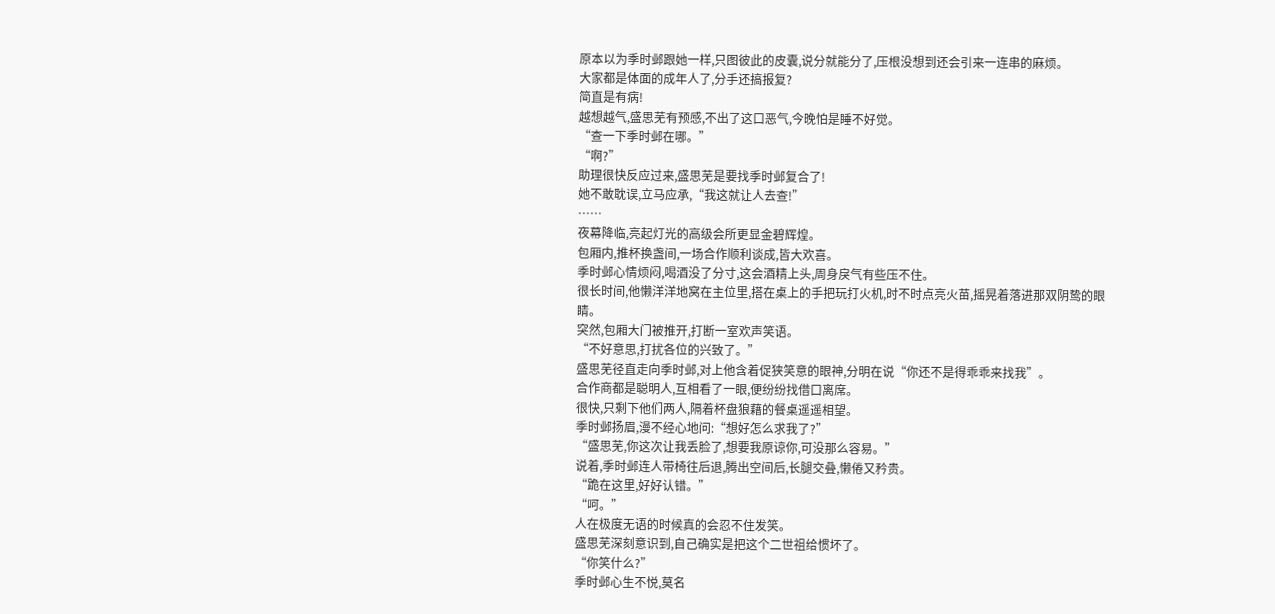原本以为季时邺跟她一样,只图彼此的皮囊,说分就能分了,压根没想到还会引来一连串的麻烦。
大家都是体面的成年人了,分手还搞报复?
简直是有病!
越想越气,盛思芜有预感,不出了这口恶气,今晚怕是睡不好觉。
“查一下季时邺在哪。”
“啊?”
助理很快反应过来,盛思芜是要找季时邺复合了!
她不敢耽误,立马应承,“我这就让人去查!”
……
夜幕降临,亮起灯光的高级会所更显金碧辉煌。
包厢内,推杯换盏间,一场合作顺利谈成,皆大欢喜。
季时邺心情烦闷,喝酒没了分寸,这会酒精上头,周身戾气有些压不住。
很长时间,他懒洋洋地窝在主位里,搭在桌上的手把玩打火机,时不时点亮火苗,摇晃着落进那双阴鸷的眼睛。
突然,包厢大门被推开,打断一室欢声笑语。
“不好意思,打扰各位的兴致了。”
盛思芜径直走向季时邺,对上他含着促狭笑意的眼神,分明在说“你还不是得乖乖来找我”。
合作商都是聪明人,互相看了一眼,便纷纷找借口离席。
很快,只剩下他们两人,隔着杯盘狼藉的餐桌遥遥相望。
季时邺扬眉,漫不经心地问:“想好怎么求我了?”
“盛思芜,你这次让我丢脸了,想要我原谅你,可没那么容易。”
说着,季时邺连人带椅往后退,腾出空间后,长腿交叠,懒倦又矜贵。
“跪在这里,好好认错。”
“呵。”
人在极度无语的时候真的会忍不住发笑。
盛思芜深刻意识到,自己确实是把这个二世祖给惯坏了。
“你笑什么?”
季时邺心生不悦,莫名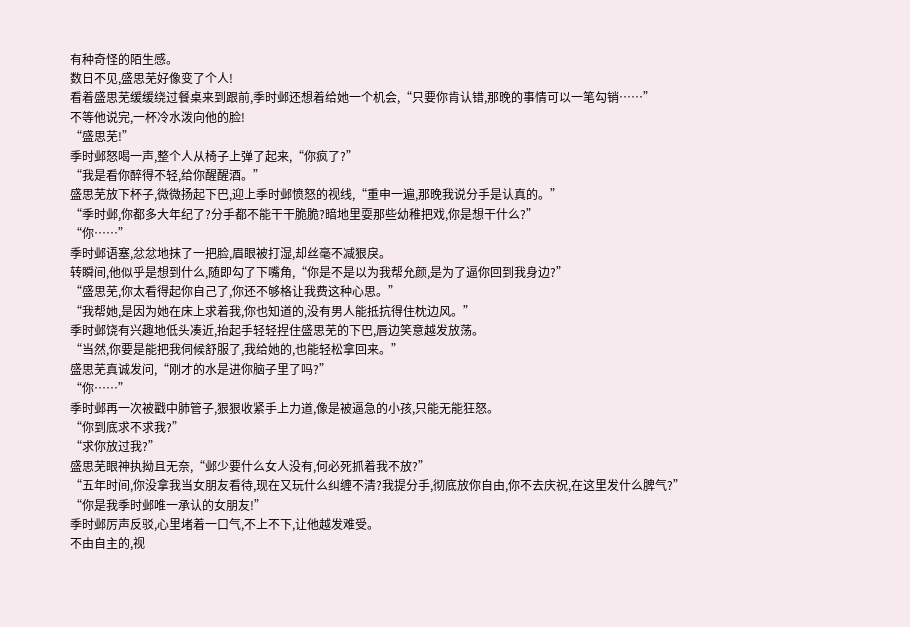有种奇怪的陌生感。
数日不见,盛思芜好像变了个人!
看着盛思芜缓缓绕过餐桌来到跟前,季时邺还想着给她一个机会,“只要你肯认错,那晚的事情可以一笔勾销……”
不等他说完,一杯冷水泼向他的脸!
“盛思芜!”
季时邺怒喝一声,整个人从椅子上弹了起来,“你疯了?”
“我是看你醉得不轻,给你醒醒酒。”
盛思芜放下杯子,微微扬起下巴,迎上季时邺愤怒的视线,“重申一遍,那晚我说分手是认真的。”
“季时邺,你都多大年纪了?分手都不能干干脆脆?暗地里耍那些幼稚把戏,你是想干什么?”
“你……”
季时邺语塞,忿忿地抹了一把脸,眉眼被打湿,却丝毫不减狠戾。
转瞬间,他似乎是想到什么,随即勾了下嘴角,“你是不是以为我帮允颜,是为了逼你回到我身边?”
“盛思芜,你太看得起你自己了,你还不够格让我费这种心思。”
“我帮她,是因为她在床上求着我,你也知道的,没有男人能抵抗得住枕边风。”
季时邺饶有兴趣地低头凑近,抬起手轻轻捏住盛思芜的下巴,唇边笑意越发放荡。
“当然,你要是能把我伺候舒服了,我给她的,也能轻松拿回来。”
盛思芜真诚发问,“刚才的水是进你脑子里了吗?”
“你……”
季时邺再一次被戳中肺管子,狠狠收紧手上力道,像是被逼急的小孩,只能无能狂怒。
“你到底求不求我?”
“求你放过我?”
盛思芜眼神执拗且无奈,“邺少要什么女人没有,何必死抓着我不放?”
“五年时间,你没拿我当女朋友看待,现在又玩什么纠缠不清?我提分手,彻底放你自由,你不去庆祝,在这里发什么脾气?”
“你是我季时邺唯一承认的女朋友!”
季时邺厉声反驳,心里堵着一口气,不上不下,让他越发难受。
不由自主的,视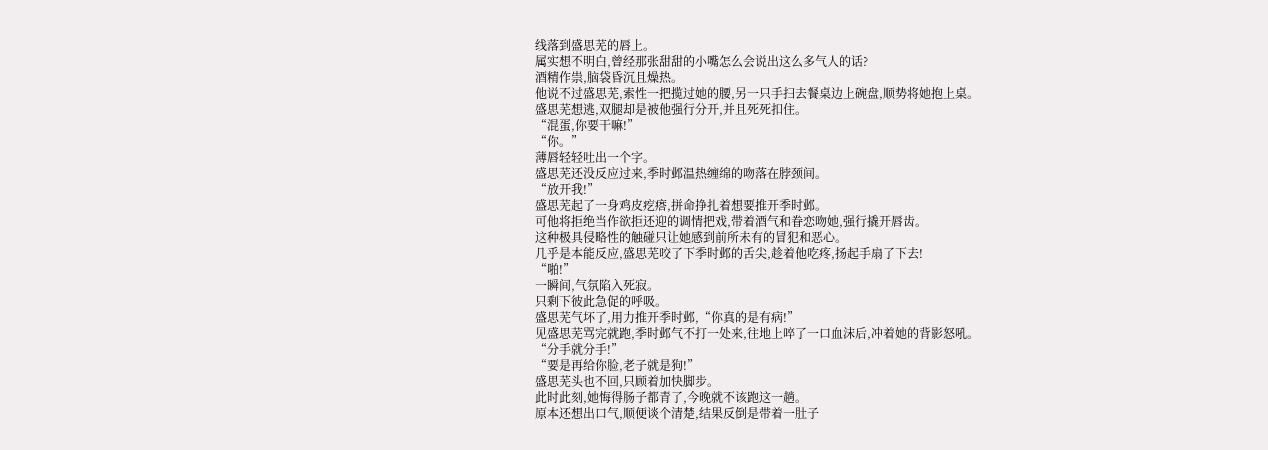线落到盛思芜的唇上。
属实想不明白,曾经那张甜甜的小嘴怎么会说出这么多气人的话?
酒精作祟,脑袋昏沉且燥热。
他说不过盛思芜,索性一把揽过她的腰,另一只手扫去餐桌边上碗盘,顺势将她抱上桌。
盛思芜想逃,双腿却是被他强行分开,并且死死扣住。
“混蛋,你要干嘛!”
“你。”
薄唇轻轻吐出一个字。
盛思芜还没反应过来,季时邺温热缠绵的吻落在脖颈间。
“放开我!”
盛思芜起了一身鸡皮疙瘩,拼命挣扎着想要推开季时邺。
可他将拒绝当作欲拒还迎的调情把戏,带着酒气和眷恋吻她,强行撬开唇齿。
这种极具侵略性的触碰只让她感到前所未有的冒犯和恶心。
几乎是本能反应,盛思芜咬了下季时邺的舌尖,趁着他吃疼,扬起手扇了下去!
“啪!”
一瞬间,气氛陷入死寂。
只剩下彼此急促的呼吸。
盛思芜气坏了,用力推开季时邺,“你真的是有病!”
见盛思芜骂完就跑,季时邺气不打一处来,往地上啐了一口血沫后,冲着她的背影怒吼。
“分手就分手!”
“要是再给你脸,老子就是狗!”
盛思芜头也不回,只顾着加快脚步。
此时此刻,她悔得肠子都青了,今晚就不该跑这一趟。
原本还想出口气,顺便谈个清楚,结果反倒是带着一肚子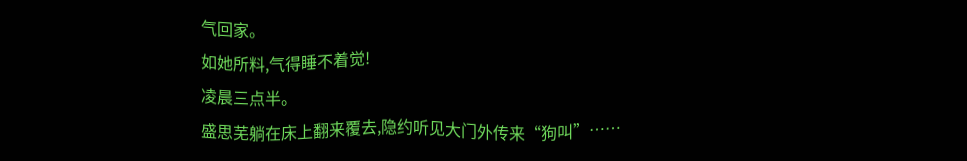气回家。
如她所料,气得睡不着觉!
凌晨三点半。
盛思芜躺在床上翻来覆去,隐约听见大门外传来“狗叫”……